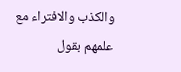والكذب والافتراء مع علمهم بقول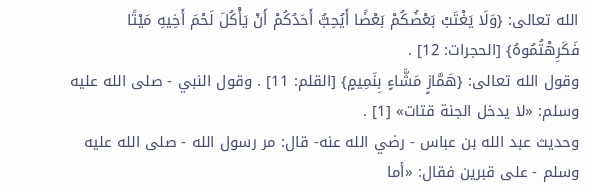الله تعالى: {وَلَا يَغْتَبْ بَعْضُكُمْ بَعْضًا أَيُحِبُّ أَحَدُكُمْ أَنْ يَأْكُلَ لَحْمَ أَخِيهِ مَيْتًا فَكَرِهْتُمُوهُ} [الحجرات: 12] .
وقول الله تعالى: {هَمَّازٍ مَشَّاءٍ بِنَمِيمٍ} [القلم: 11] . وقول النبي - صلى الله عليه وسلم: «لا يدخل الجنة قتات» [1] .
وحديث عبد الله بن عباس - رضي الله عنه- قال: مر رسول الله - صلى الله عليه وسلم - على قبرين فقال: «أما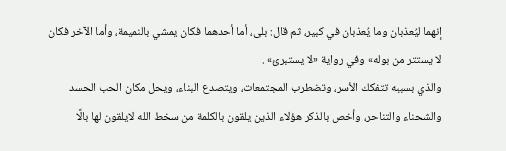إنهما ليُعذبان وما يُعذبان في كبير، ثم قال: بلى، أما أحدهما فكان يمشي بالنميمة، وأما الآخر فكان لا يستتر من بوله» وفي رواية «لا يستبرئ» .
والذي بسببه تتفكك الأسر، وتضطرب المجتمعات، ويتصدع البناء، ويحل مكان الحب الحسد والشحناء والتناحر، وأخص بالذكر هؤلاء الذين يلقون بالكلمة من سخط الله لايلقون لها بالًا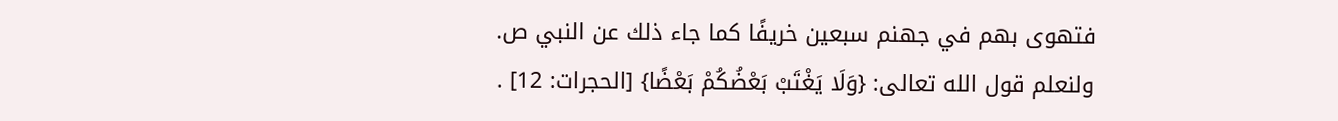فتهوى بهم في جهنم سبعين خريفًا كما جاء ذلك عن النبي ص.
ولنعلم قول الله تعالى: {وَلَا يَغْتَبْ بَعْضُكُمْ بَعْضًا} [الحجرات: 12] .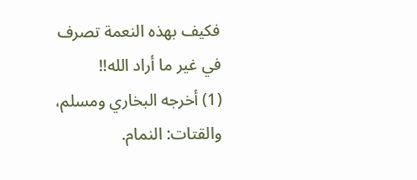فكيف بهذه النعمة تصرف في غير ما أراد الله!!
(1) أخرجه البخاري ومسلم، والقتات: النمام.